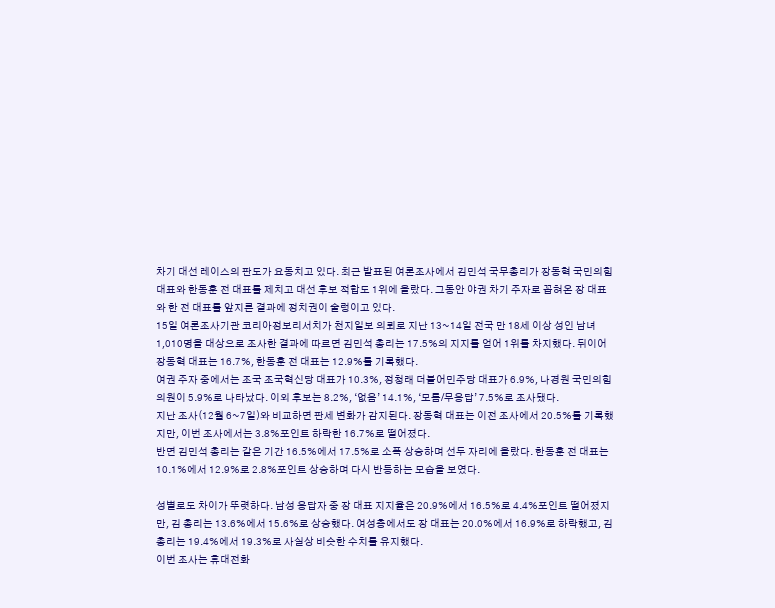차기 대선 레이스의 판도가 요동치고 있다. 최근 발표된 여론조사에서 김민석 국무총리가 장동혁 국민의힘 대표와 한동훈 전 대표를 제치고 대선 후보 적합도 1위에 올랐다. 그동안 야권 차기 주자로 꼽혀온 장 대표와 한 전 대표를 앞지른 결과에 정치권이 술렁이고 있다.
15일 여론조사기관 코리아정보리서치가 천지일보 의뢰로 지난 13~14일 전국 만 18세 이상 성인 남녀 1,010명을 대상으로 조사한 결과에 따르면 김민석 총리는 17.5%의 지지를 얻어 1위를 차지했다. 뒤이어 장동혁 대표는 16.7%, 한동훈 전 대표는 12.9%를 기록했다.
여권 주자 중에서는 조국 조국혁신당 대표가 10.3%, 정청래 더불어민주당 대표가 6.9%, 나경원 국민의힘 의원이 5.9%로 나타났다. 이외 후보는 8.2%, ‘없음’ 14.1%, ‘모름/무응답’ 7.5%로 조사됐다.
지난 조사(12월 6~7일)와 비교하면 판세 변화가 감지된다. 장동혁 대표는 이전 조사에서 20.5%를 기록했지만, 이번 조사에서는 3.8%포인트 하락한 16.7%로 떨어졌다.
반면 김민석 총리는 같은 기간 16.5%에서 17.5%로 소폭 상승하며 선두 자리에 올랐다. 한동훈 전 대표는 10.1%에서 12.9%로 2.8%포인트 상승하며 다시 반등하는 모습을 보였다.

성별로도 차이가 뚜렷하다. 남성 응답자 중 장 대표 지지율은 20.9%에서 16.5%로 4.4%포인트 떨어졌지만, 김 총리는 13.6%에서 15.6%로 상승했다. 여성층에서도 장 대표는 20.0%에서 16.9%로 하락했고, 김 총리는 19.4%에서 19.3%로 사실상 비슷한 수치를 유지했다.
이번 조사는 휴대전화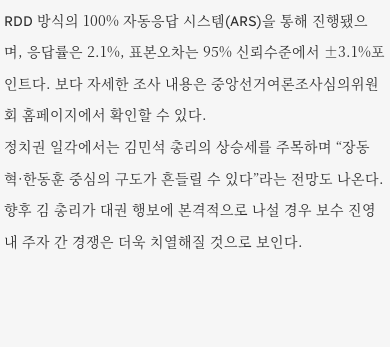RDD 방식의 100% 자동응답 시스템(ARS)을 통해 진행됐으며, 응답률은 2.1%, 표본오차는 95% 신뢰수준에서 ±3.1%포인트다. 보다 자세한 조사 내용은 중앙선거여론조사심의위원회 홈페이지에서 확인할 수 있다.
정치권 일각에서는 김민석 총리의 상승세를 주목하며 “장동혁·한동훈 중심의 구도가 흔들릴 수 있다”라는 전망도 나온다. 향후 김 총리가 대권 행보에 본격적으로 나설 경우 보수 진영 내 주자 간 경쟁은 더욱 치열해질 것으로 보인다.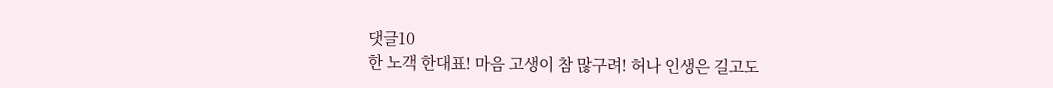댓글10
한 노객 한대표! 마음 고생이 참 많구려! 허나 인생은 길고도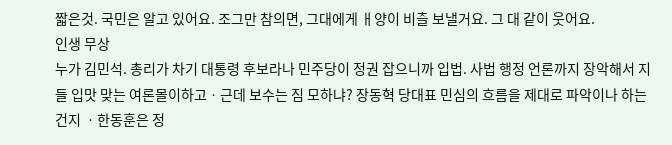짧은것. 국민은 알고 있어요. 조그만 참의면, 그대에게 ㅐ양이 비츨 보낼거요. 그 대 같이 웃어요.
인생 무상
누가 김민석. 총리가 차기 대통령 후보라나 민주당이 정권 잡으니까 입법. 사법 행정 언론까지 장악해서 지들 입맛 맞는 여론몰이하고ㆍ근데 보수는 짐 모하냐? 장동혁 당대표 민심의 흐름을 제대로 파악이나 하는건지 ㆍ한동훈은 정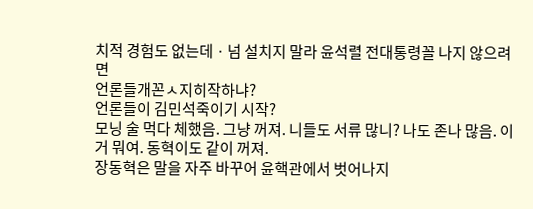치적 경험도 없는데ㆍ넘 설치지 말라 윤석렬 전대통령꼴 나지 않으려면
언론들개꼰ㅅ지히작하냐?
언론들이 김민석죽이기 시작?
모닝 술 먹다 체했음. 그냥 꺼져. 니들도 서류 많니? 나도 존나 많음. 이거 뭐여. 동혁이도 같이 꺼져.
장동혁은 말을 자주 바꾸어 윤핵관에서 벗어나지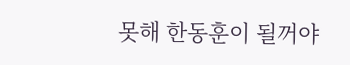못해 한동훈이 될꺼야